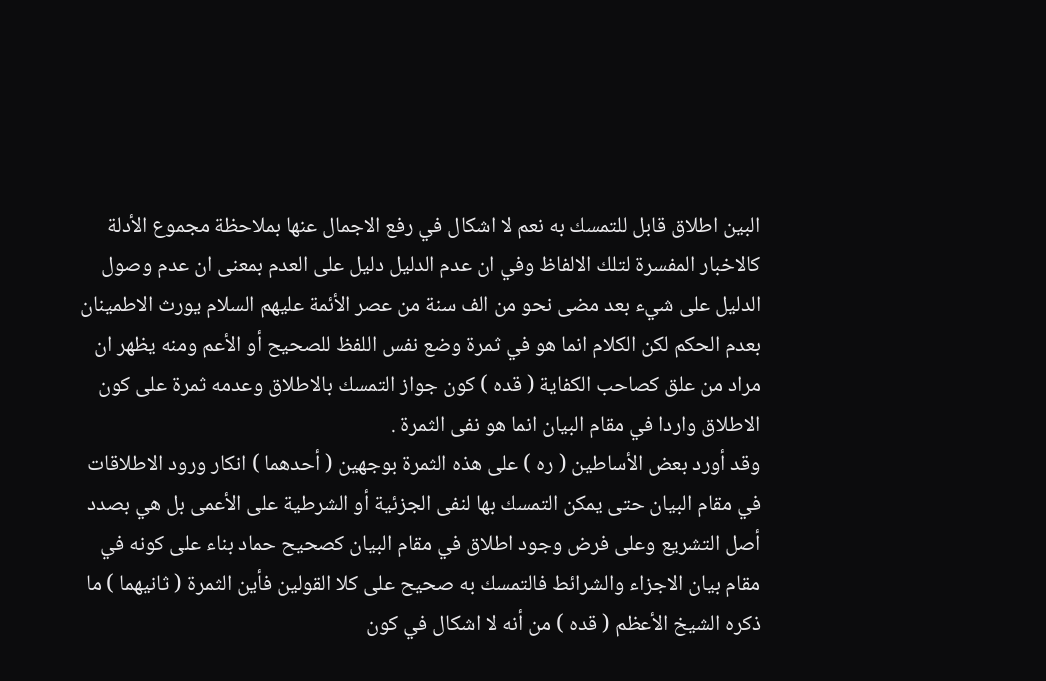البين اطلاق قابل للتمسك به نعم لا اشكال في رفع الاجمال عنها بملاحظة مجموع الأدلة كالاخبار المفسرة لتلك الالفاظ وفي ان عدم الدليل دليل على العدم بمعنى ان عدم وصول الدليل على شيء بعد مضى نحو من الف سنة من عصر الأئمة عليهم السلام يورث الاطمينان بعدم الحكم لكن الكلام انما هو في ثمرة وضع نفس اللفظ للصحيح أو الأعم ومنه يظهر ان مراد من علق كصاحب الكفاية ( قده ) كون جواز التمسك بالاطلاق وعدمه ثمرة على كون الاطلاق واردا في مقام البيان انما هو نفى الثمرة .
وقد أورد بعض الأساطين ( ره ) على هذه الثمرة بوجهين ( أحدهما ) انكار ورود الاطلاقات في مقام البيان حتى يمكن التمسك بها لنفى الجزئية أو الشرطية على الأعمى بل هي بصدد أصل التشريع وعلى فرض وجود اطلاق في مقام البيان كصحيح حماد بناء على كونه في مقام بيان الاجزاء والشرائط فالتمسك به صحيح على كلا القولين فأين الثمرة ( ثانيهما ) ما ذكره الشيخ الأعظم ( قده ) من أنه لا اشكال في كون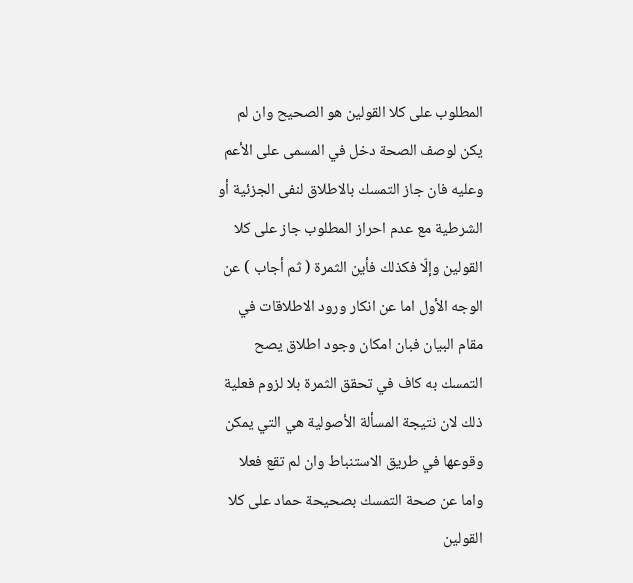المطلوب على كلا القولين هو الصحيح وان لم يكن لوصف الصحة دخل في المسمى على الأعم وعليه فان جاز التمسك بالاطلاق لنفى الجزئية أو الشرطية مع عدم احراز المطلوب جاز على كلا القولين وإلّا فكذلك فأين الثمرة ( ثم أجاب ) عن الوجه الأول اما عن انكار ورود الاطلاقات في مقام البيان فبان امكان وجود اطلاق يصح التمسك به كاف في تحقق الثمرة بلا لزوم فعلية ذلك لان نتيجة المسألة الأصولية هي التي يمكن وقوعها في طريق الاستنباط وان لم تقع فعلا واما عن صحة التمسك بصحيحة حماد على كلا القولين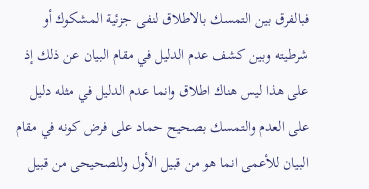فبالفرق بين التمسك بالاطلاق لنفى جزئية المشكوك أو شرطيته وبين كشف عدم الدليل في مقام البيان عن ذلك إذ على هذا ليس هناك اطلاق وانما عدم الدليل في مثله دليل على العدم والتمسك بصحيح حماد على فرض كونه في مقام البيان للأعمى انما هو من قبيل الأول وللصحيحى من قبيل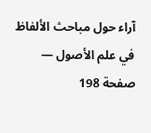آراء حول مباحث الألفاظ في علم الأصول — صفحة 198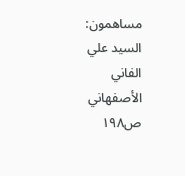مساهمون: السيد علي الفاني الأصفهاني
ص١٩٨